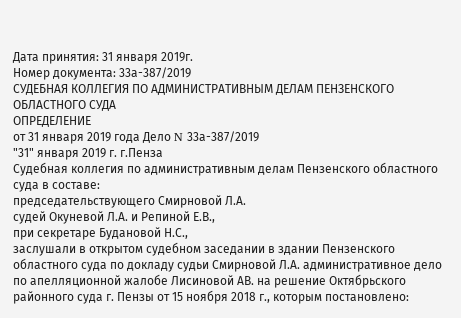Дата принятия: 31 января 2019г.
Номер документа: 33а-387/2019
СУДЕБНАЯ КОЛЛЕГИЯ ПО АДМИНИСТРАТИВНЫМ ДЕЛАМ ПЕНЗЕНСКОГО ОБЛАСТНОГО СУДА
ОПРЕДЕЛЕНИЕ
от 31 января 2019 года Дело N 33а-387/2019
"31" января 2019 г. г.Пенза
Судебная коллегия по административным делам Пензенского областного суда в составе:
председательствующего Смирновой Л.А.
судей Окуневой Л.А. и Репиной Е.В.,
при секретаре Будановой Н.С.,
заслушали в открытом судебном заседании в здании Пензенского областного суда по докладу судьи Смирновой Л.А. административное дело по апелляционной жалобе Лисиновой АВ. на решение Октябрьского районного суда г. Пензы от 15 ноября 2018 г., которым постановлено: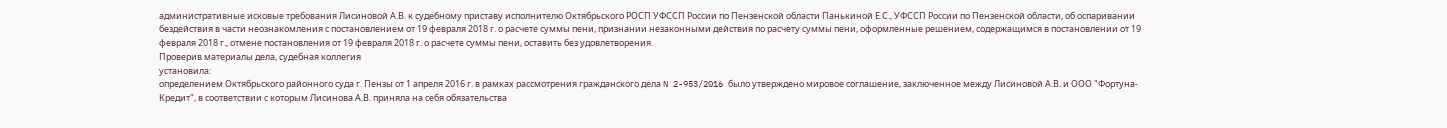административные исковые требования Лисиновой А.В. к судебному приставу исполнителю Октябрьского РОСП УФССП России по Пензенской области Панькиной Е.С., УФССП России по Пензенской области, об оспаривании бездействия в части неознакомления с постановлением от 19 февраля 2018 г. о расчете суммы пени, признании незаконными действия по расчету суммы пени, оформленные решением, содержащимся в постановлении от 19 февраля 2018 г., отмене постановления от 19 февраля 2018 г. о расчете суммы пени, оставить без удовлетворения.
Проверив материалы дела, судебная коллегия
установила:
определением Октябрьского районного суда г. Пензы от 1 апреля 2016 г. в рамках рассмотрения гражданского дела N 2-953/2016 было утверждено мировое соглашение, заключенное между Лисиновой А.В. и ООО "Фортуна-Кредит", в соответствии с которым Лисинова А.В. приняла на себя обязательства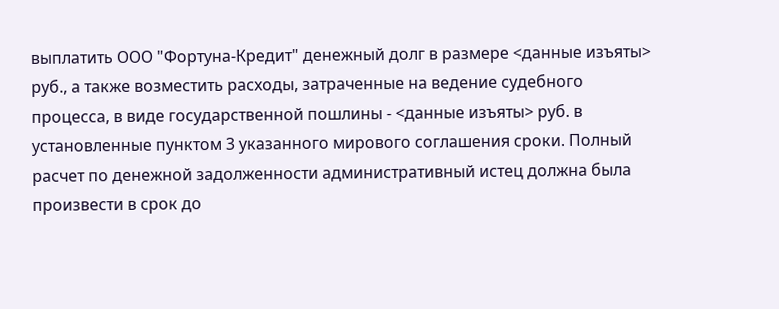выплатить ООО "Фортуна-Кредит" денежный долг в размере <данные изъяты> руб., а также возместить расходы, затраченные на ведение судебного процесса, в виде государственной пошлины - <данные изъяты> руб. в установленные пунктом 3 указанного мирового соглашения сроки. Полный расчет по денежной задолженности административный истец должна была произвести в срок до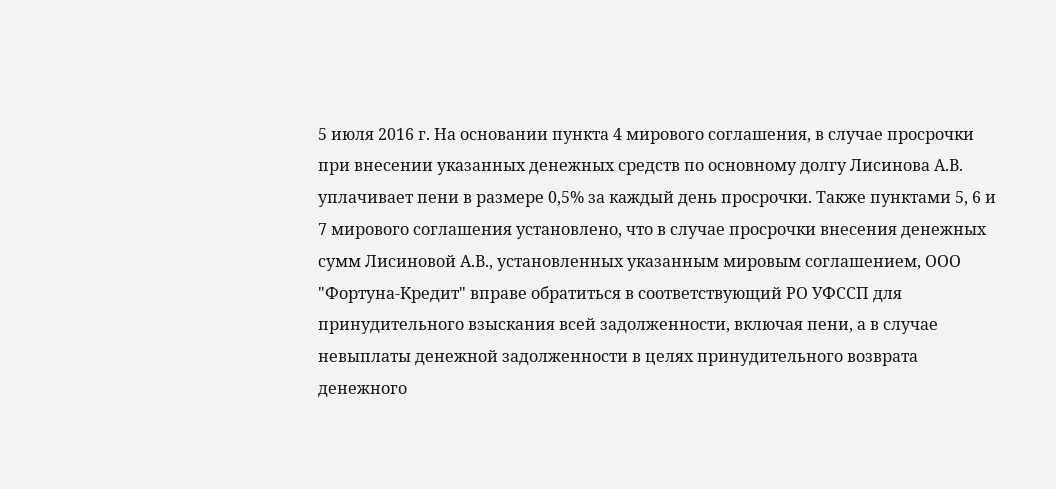5 июля 2016 г. На основании пункта 4 мирового соглашения, в случае просрочки при внесении указанных денежных средств по основному долгу Лисинова А.В. уплачивает пени в размере 0,5% за каждый день просрочки. Также пунктами 5, 6 и 7 мирового соглашения установлено, что в случае просрочки внесения денежных сумм Лисиновой А.В., установленных указанным мировым соглашением, ООО "Фортуна-Кредит" вправе обратиться в соответствующий РО УФССП для принудительного взыскания всей задолженности, включая пени, а в случае невыплаты денежной задолженности в целях принудительного возврата денежного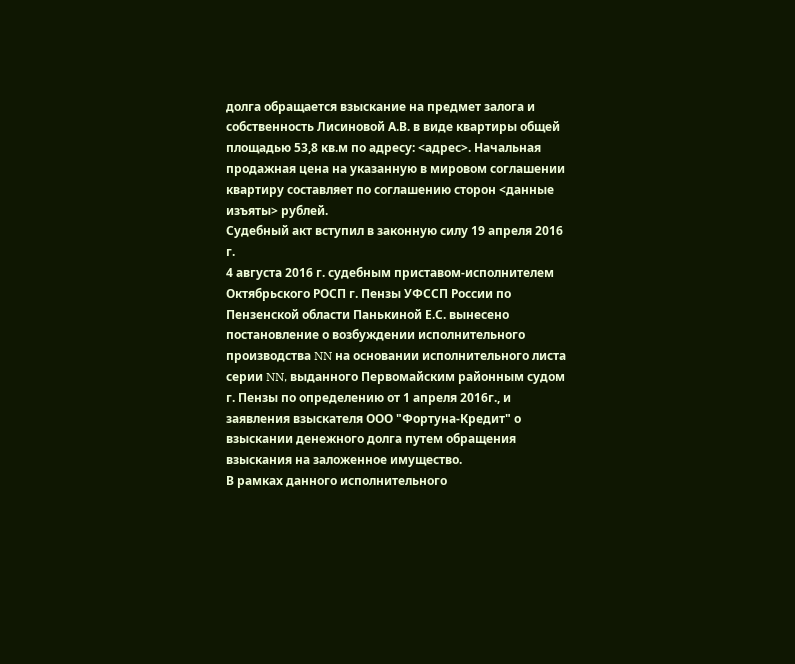долга обращается взыскание на предмет залога и собственность Лисиновой А.В. в виде квартиры общей площадью 53,8 кв.м по адресу: <адрес>. Начальная продажная цена на указанную в мировом соглашении квартиру составляет по соглашению сторон <данные изъяты> рублей.
Судебный акт вступил в законную силу 19 апреля 2016 г.
4 августа 2016 г. судебным приставом-исполнителем Октябрьского РОСП г. Пензы УФССП России по Пензенской области Панькиной Е.С. вынесено постановление о возбуждении исполнительного производства NN на основании исполнительного листа серии NN, выданного Первомайским районным судом г. Пензы по определению от 1 апреля 2016г., и заявления взыскателя ООО "Фортуна-Кредит" о взыскании денежного долга путем обращения взыскания на заложенное имущество.
В рамках данного исполнительного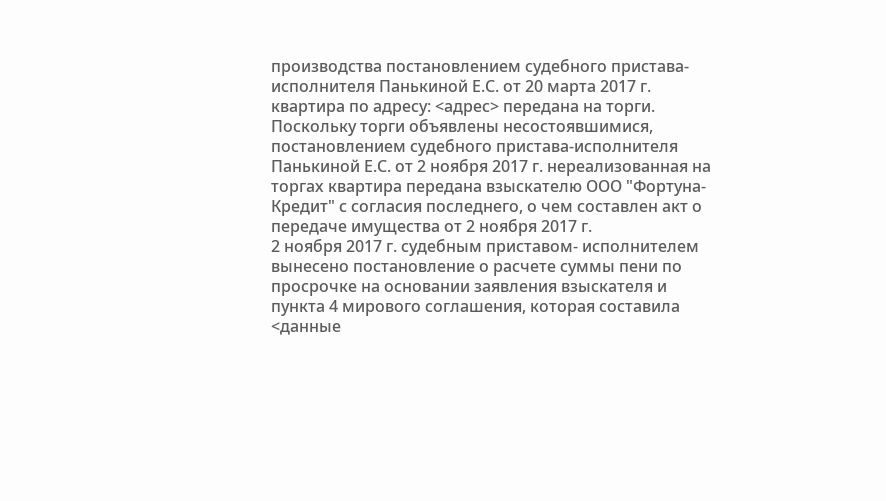производства постановлением судебного пристава-исполнителя Панькиной Е.С. от 20 марта 2017 г. квартира по адресу: <адрес> передана на торги.
Поскольку торги объявлены несостоявшимися, постановлением судебного пристава-исполнителя Панькиной Е.С. от 2 ноября 2017 г. нереализованная на торгах квартира передана взыскателю ООО "Фортуна-Кредит" с согласия последнего, о чем составлен акт о передаче имущества от 2 ноября 2017 г.
2 ноября 2017 г. судебным приставом- исполнителем вынесено постановление о расчете суммы пени по просрочке на основании заявления взыскателя и пункта 4 мирового соглашения, которая составила <данные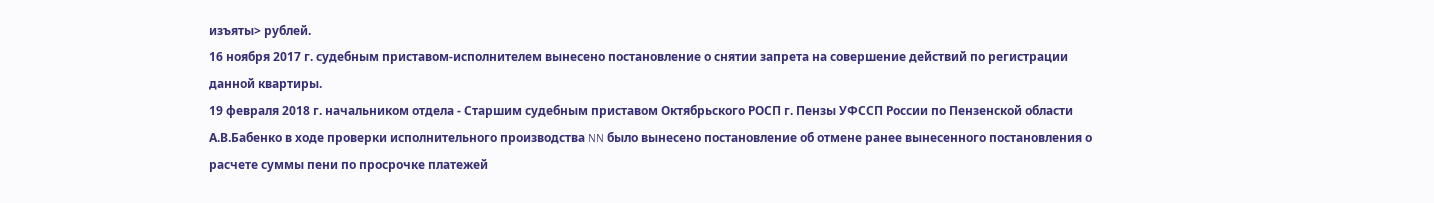изъяты> рублей.
16 ноября 2017 г. судебным приставом-исполнителем вынесено постановление о снятии запрета на совершение действий по регистрации данной квартиры.
19 февраля 2018 г. начальником отдела - Старшим судебным приставом Октябрьского РОСП г. Пензы УФССП России по Пензенской области А.В.Бабенко в ходе проверки исполнительного производства NN было вынесено постановление об отмене ранее вынесенного постановления о расчете суммы пени по просрочке платежей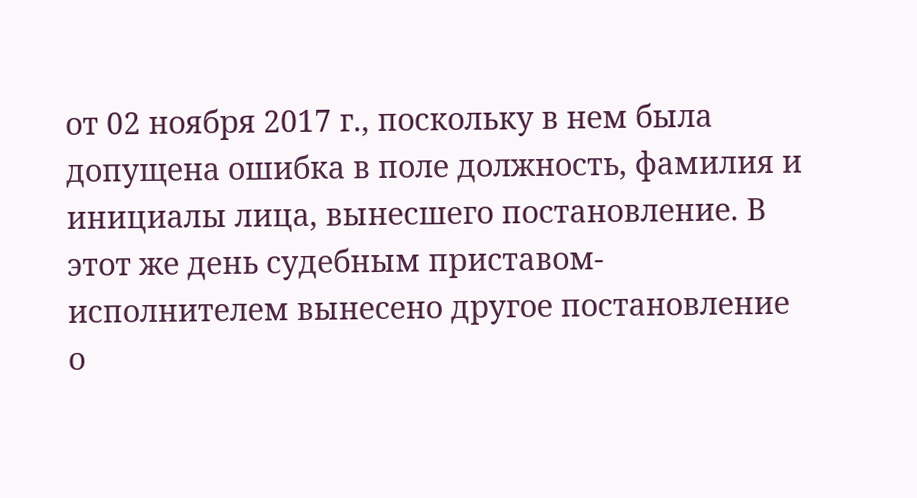от 02 ноября 2017 г., поскольку в нем была допущена ошибка в поле должность, фамилия и инициалы лица, вынесшего постановление. В этот же день судебным приставом- исполнителем вынесено другое постановление о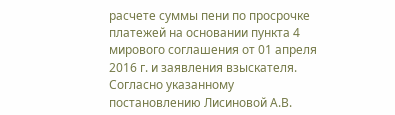расчете суммы пени по просрочке платежей на основании пункта 4 мирового соглашения от 01 апреля 2016 г. и заявления взыскателя. Согласно указанному постановлению Лисиновой А.В.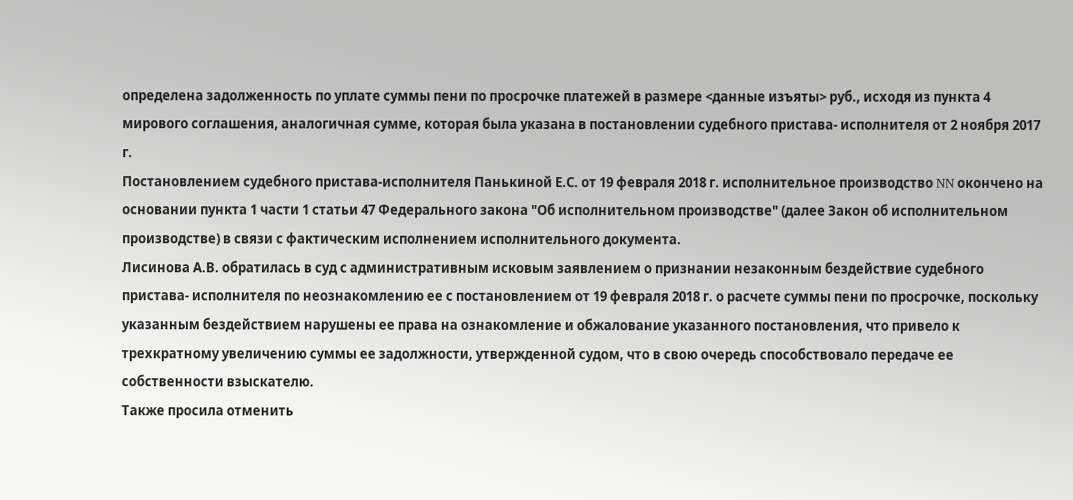определена задолженность по уплате суммы пени по просрочке платежей в размере <данные изъяты> руб., исходя из пункта 4 мирового соглашения, аналогичная сумме, которая была указана в постановлении судебного пристава- исполнителя от 2 ноября 2017 г.
Постановлением судебного пристава-исполнителя Панькиной Е.С. от 19 февраля 2018 г. исполнительное производство NN окончено на основании пункта 1 части 1 статьи 47 Федерального закона "Об исполнительном производстве" (далее Закон об исполнительном производстве) в связи с фактическим исполнением исполнительного документа.
Лисинова А.В. обратилась в суд с административным исковым заявлением о признании незаконным бездействие судебного пристава- исполнителя по неознакомлению ее с постановлением от 19 февраля 2018 г. о расчете суммы пени по просрочке, поскольку указанным бездействием нарушены ее права на ознакомление и обжалование указанного постановления, что привело к трехкратному увеличению суммы ее задолжности, утвержденной судом, что в свою очередь способствовало передаче ее собственности взыскателю.
Также просила отменить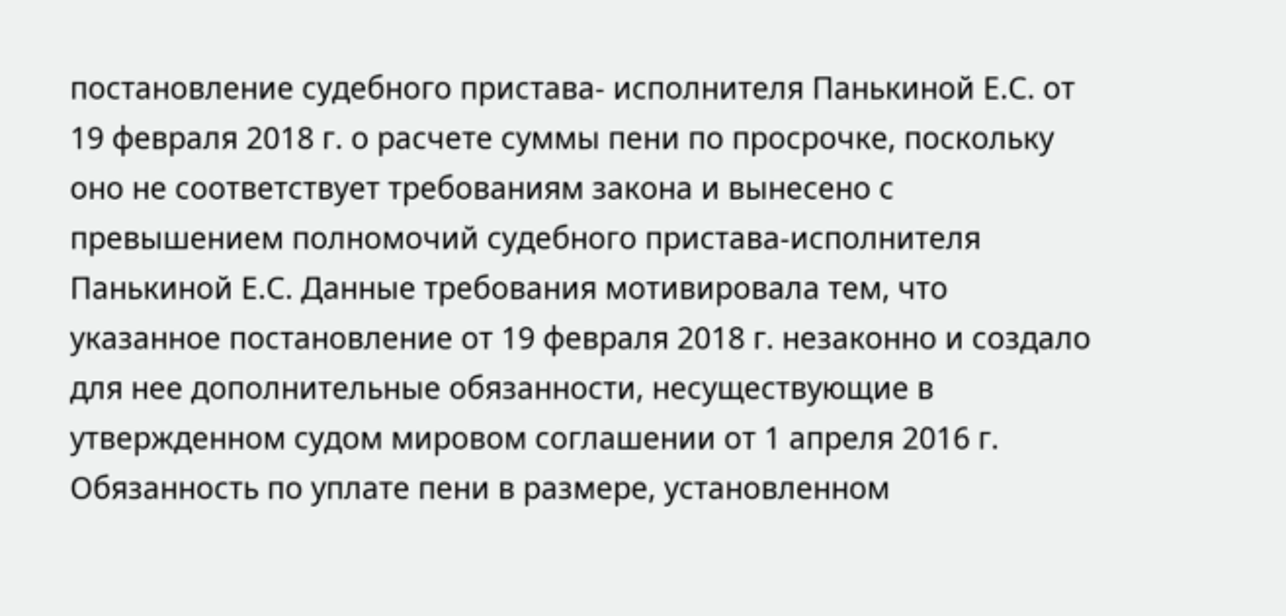постановление судебного пристава- исполнителя Панькиной Е.С. от 19 февраля 2018 г. о расчете суммы пени по просрочке, поскольку оно не соответствует требованиям закона и вынесено с превышением полномочий судебного пристава-исполнителя Панькиной Е.С. Данные требования мотивировала тем, что указанное постановление от 19 февраля 2018 г. незаконно и создало для нее дополнительные обязанности, несуществующие в утвержденном судом мировом соглашении от 1 апреля 2016 г. Обязанность по уплате пени в размере, установленном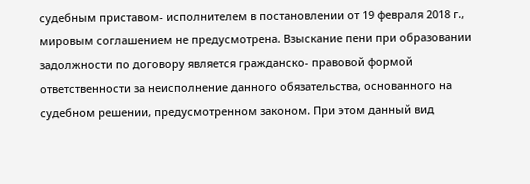судебным приставом- исполнителем в постановлении от 19 февраля 2018 г., мировым соглашением не предусмотрена. Взыскание пени при образовании задолжности по договору является гражданско- правовой формой ответственности за неисполнение данного обязательства, основанного на судебном решении, предусмотренном законом. При этом данный вид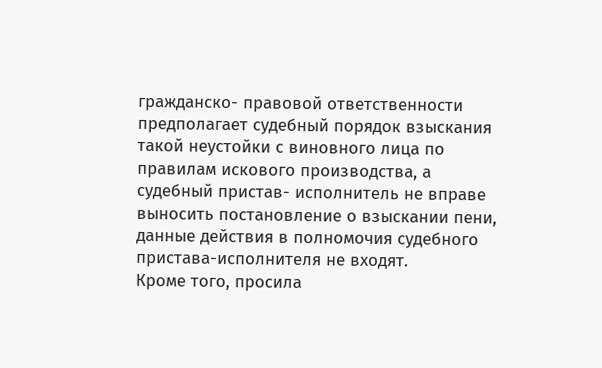гражданско- правовой ответственности предполагает судебный порядок взыскания такой неустойки с виновного лица по правилам искового производства, а судебный пристав- исполнитель не вправе выносить постановление о взыскании пени, данные действия в полномочия судебного пристава-исполнителя не входят.
Кроме того, просила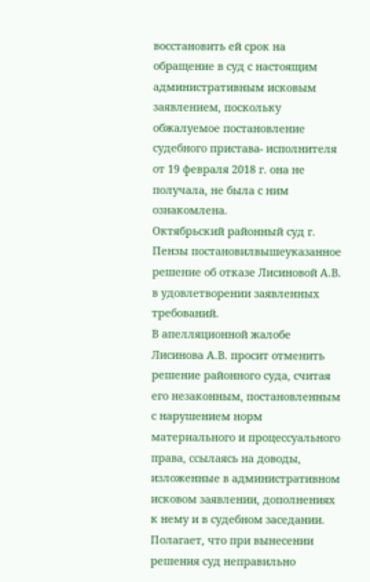восстановить ей срок на обращение в суд с настоящим административным исковым заявлением, поскольку обжалуемое постановление судебного пристава- исполнителя от 19 февраля 2018 г. она не получала, не была с ним ознакомлена.
Октябрьский районный суд г. Пензы постановилвышеуказанное решение об отказе Лисиновой А.В. в удовлетворении заявленных требований.
В апелляционной жалобе Лисинова А.В. просит отменить решение районного суда, считая его незаконным, постановленным с нарушением норм материального и процессуального права, ссылаясь на доводы, изложенные в административном исковом заявлении, дополнениях к нему и в судебном заседании. Полагает, что при вынесении решения суд неправильно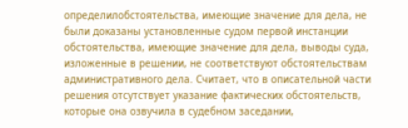определилобстоятельства, имеющие значение для дела, не были доказаны установленные судом первой инстанции обстоятельства, имеющие значение для дела, выводы суда, изложенные в решении, не соответствуют обстоятельствам административного дела. Считает, что в описательной части решения отсутствует указание фактических обстоятельств, которые она озвучила в судебном заседании,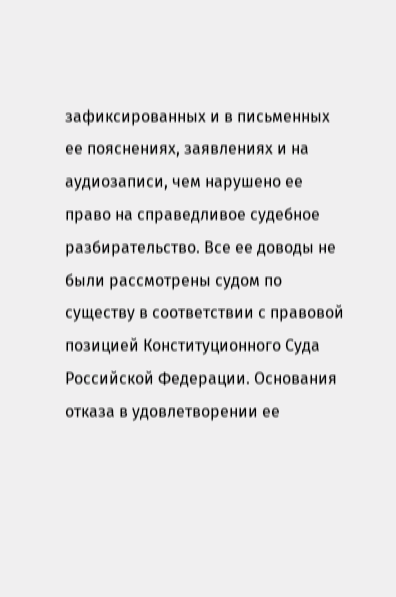зафиксированных и в письменных ее пояснениях, заявлениях и на аудиозаписи, чем нарушено ее право на справедливое судебное разбирательство. Все ее доводы не были рассмотрены судом по существу в соответствии с правовой позицией Конституционного Суда Российской Федерации. Основания отказа в удовлетворении ее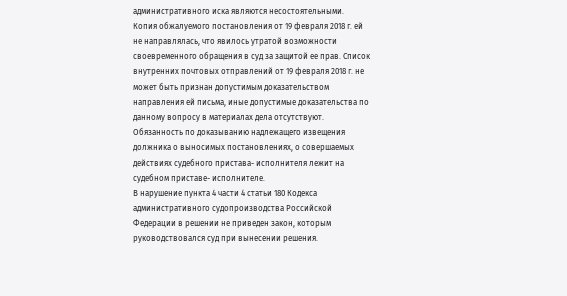административного иска являются несостоятельными.
Копия обжалуемого постановления от 19 февраля 2018 г. ей не направлялась, что явилось утратой возможности своевременного обращения в суд за защитой ее прав. Список внутренних почтовых отправлений от 19 февраля 2018 г. не может быть признан допустимым доказательством направления ей письма, иные допустимые доказательства по данному вопросу в материалах дела отсутствуют. Обязанность по доказыванию надлежащего извещения должника о выносимых постановлениях, о совершаемых действиях судебного пристава- исполнителя лежит на судебном приставе- исполнителе.
В нарушение пункта 4 части 4 статьи 180 Кодекса административного судопроизводства Российской Федерации в решении не приведен закон, которым руководствовался суд при вынесении решения.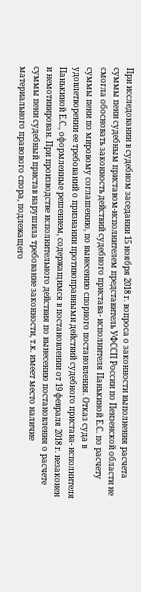При исследовании в судебном заседании 15 ноября 2018 г. вопроса о законности выполнения расчета суммы пени судебным приставом-исполнителем представитель УФССП России по Пензенской области не смогла обосновать законность действий судебного пристава- исполнителя Панькиной Е.С. по расчету суммы пени по мировому соглашению, по вынесению спорного постановления. Отказ суда в удовлетворении ее требований о признании противоправными действий судебного пристава- исполнителя Панькиной Е.С., оформленные решением, содержащимся в постановлении от 19 февраля 2018 г. незаконен и немотивирован. При производстве исполнительного действия по вынесению постановления о расчете суммы пени судебный пристав нарушила требование законности, т.к. имеет место наличие материального правового спора, подлежащего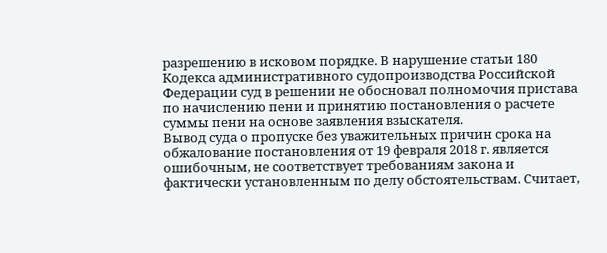разрешению в исковом порядке. В нарушение статьи 180 Кодекса административного судопроизводства Российской Федерации суд в решении не обосновал полномочия пристава по начислению пени и принятию постановления о расчете суммы пени на основе заявления взыскателя.
Вывод суда о пропуске без уважительных причин срока на обжалование постановления от 19 февраля 2018 г. является ошибочным, не соответствует требованиям закона и фактически установленным по делу обстоятельствам. Считает,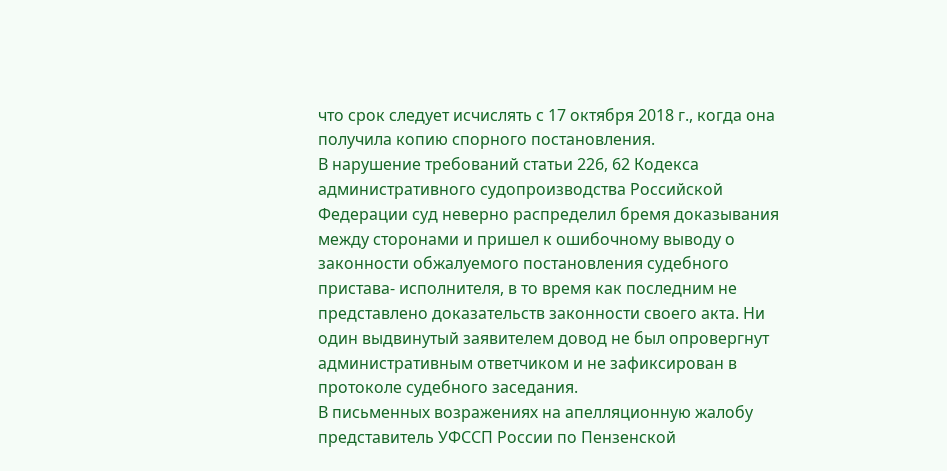что срок следует исчислять с 17 октября 2018 г., когда она получила копию спорного постановления.
В нарушение требований статьи 226, 62 Кодекса административного судопроизводства Российской Федерации суд неверно распределил бремя доказывания между сторонами и пришел к ошибочному выводу о законности обжалуемого постановления судебного пристава- исполнителя, в то время как последним не представлено доказательств законности своего акта. Ни один выдвинутый заявителем довод не был опровергнут административным ответчиком и не зафиксирован в протоколе судебного заседания.
В письменных возражениях на апелляционную жалобу представитель УФССП России по Пензенской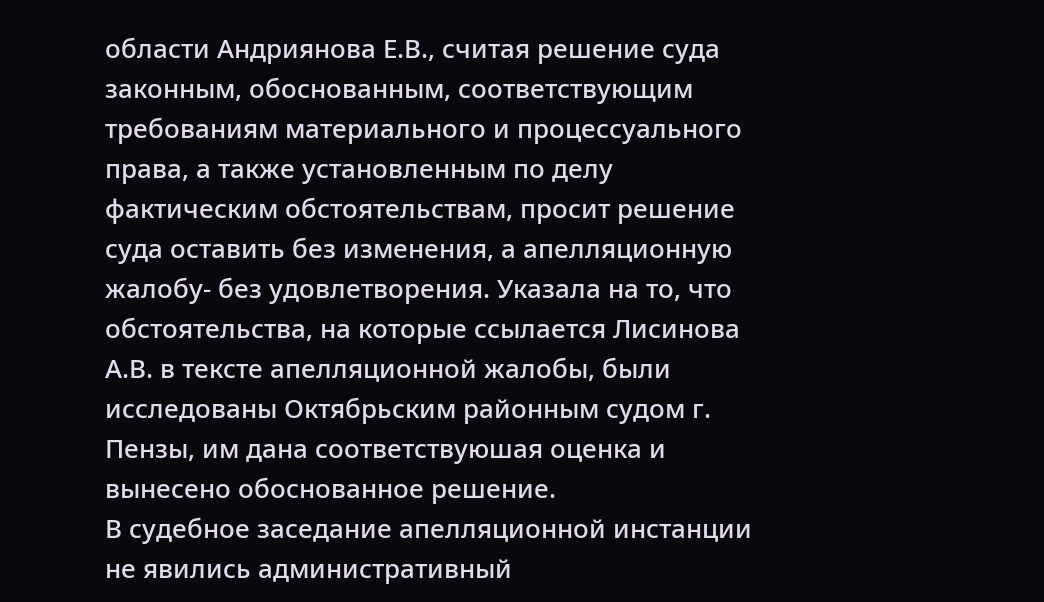области Андриянова Е.В., считая решение суда законным, обоснованным, соответствующим требованиям материального и процессуального права, а также установленным по делу фактическим обстоятельствам, просит решение суда оставить без изменения, а апелляционную жалобу- без удовлетворения. Указала на то, что обстоятельства, на которые ссылается Лисинова А.В. в тексте апелляционной жалобы, были исследованы Октябрьским районным судом г. Пензы, им дана соответствуюшая оценка и вынесено обоснованное решение.
В судебное заседание апелляционной инстанции не явились административный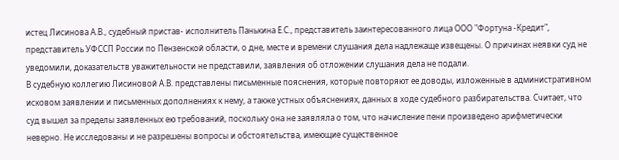истец Лисинова А.В., судебный пристав- исполнитель Панькина Е.С., представитель заинтересованного лица ООО "Фортуна -Кредит", представитель УФССП России по Пензенской области, о дне, месте и времени слушания дела надлежаще извещены. О причинах неявки суд не уведомили, доказательств уважительности не представили, заявления об отложении слушания дела не подали.
В судебную коллегию Лисиновой А.В. представлены письменные пояснения, которые повторяют ее доводы, изложенные в административном исковом заявлении и письменных дополнениях к нему, а также устных объяснениях, данных в ходе судебного разбирательства. Считает, что суд вышел за пределы заявленных ею требований, поскольку она не заявляла о том, что начисление пени произведено арифметически неверно. Не исследованы и не разрешены вопросы и обстоятельства, имеющие существенное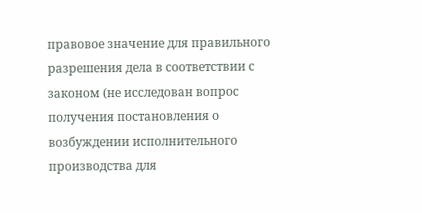правовое значение для правильного разрешения дела в соответствии с законом (не исследован вопрос получения постановления о возбуждении исполнительного производства для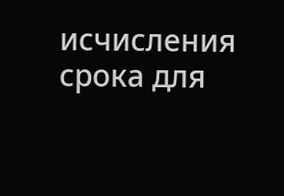исчисления срока для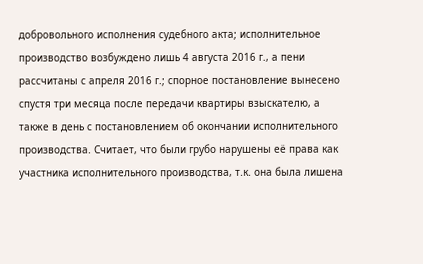добровольного исполнения судебного акта; исполнительное производство возбуждено лишь 4 августа 2016 г., а пени рассчитаны с апреля 2016 г.; спорное постановление вынесено спустя три месяца после передачи квартиры взыскателю, а также в день с постановлением об окончании исполнительного производства. Считает, что были грубо нарушены её права как участника исполнительного производства, т.к. она была лишена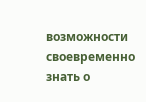возможности своевременно знать о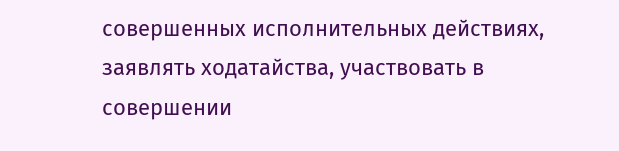совершенных исполнительных действиях, заявлять ходатайства, участвовать в совершении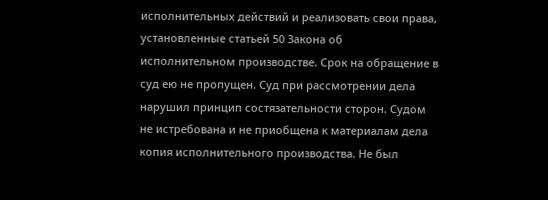исполнительных действий и реализовать свои права, установленные статьей 50 Закона об исполнительном производстве. Срок на обращение в суд ею не пропущен. Суд при рассмотрении дела нарушил принцип состязательности сторон. Судом не истребована и не приобщена к материалам дела копия исполнительного производства. Не был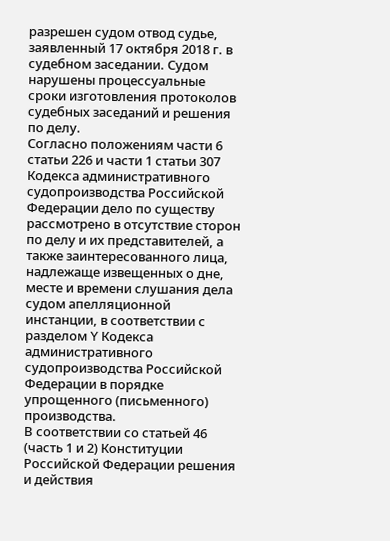разрешен судом отвод судье, заявленный 17 октября 2018 г. в судебном заседании. Судом нарушены процессуальные сроки изготовления протоколов судебных заседаний и решения по делу.
Согласно положениям части 6 статьи 226 и части 1 статьи 307 Кодекса административного судопроизводства Российской Федерации дело по существу рассмотрено в отсутствие сторон по делу и их представителей, а также заинтересованного лица, надлежаще извещенных о дне, месте и времени слушания дела судом апелляционной инстанции, в соответствии с разделом Y Кодекса административного судопроизводства Российской Федерации в порядке упрощенного (письменного) производства.
В соответствии со статьей 46 (часть 1 и 2) Конституции Российской Федерации решения и действия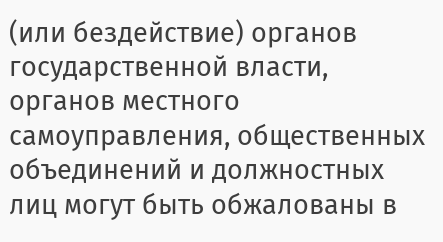(или бездействие) органов государственной власти, органов местного самоуправления, общественных объединений и должностных лиц могут быть обжалованы в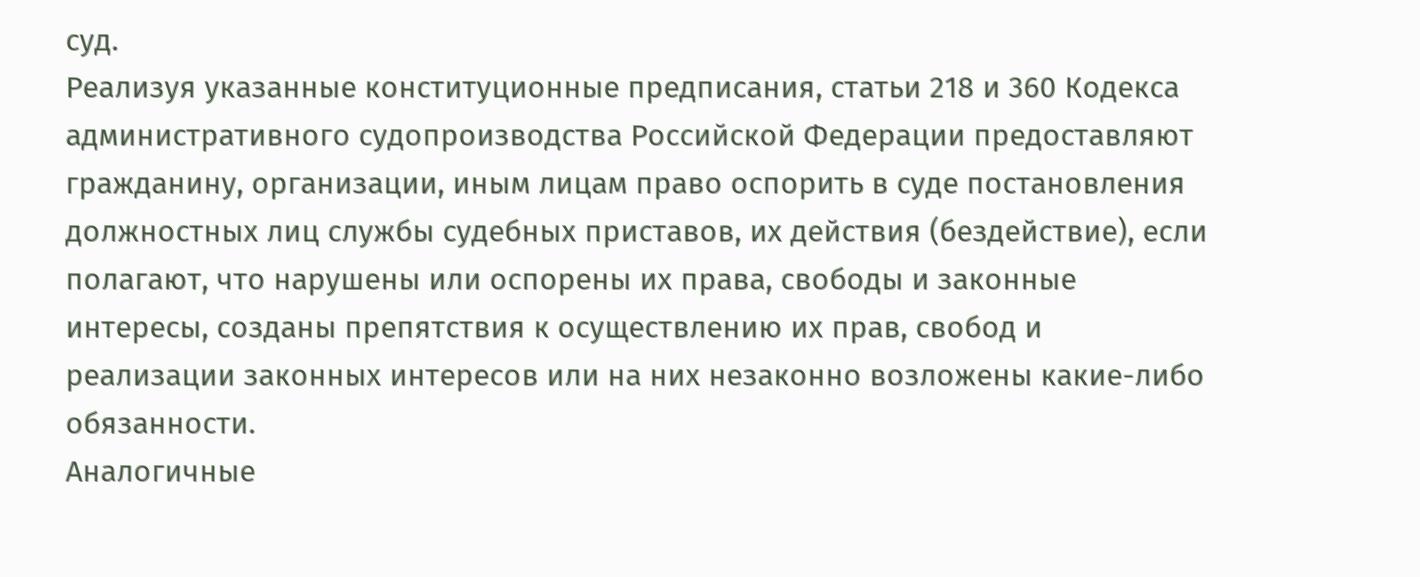суд.
Реализуя указанные конституционные предписания, статьи 218 и 360 Кодекса административного судопроизводства Российской Федерации предоставляют гражданину, организации, иным лицам право оспорить в суде постановления должностных лиц службы судебных приставов, их действия (бездействие), если полагают, что нарушены или оспорены их права, свободы и законные интересы, созданы препятствия к осуществлению их прав, свобод и реализации законных интересов или на них незаконно возложены какие-либо обязанности.
Аналогичные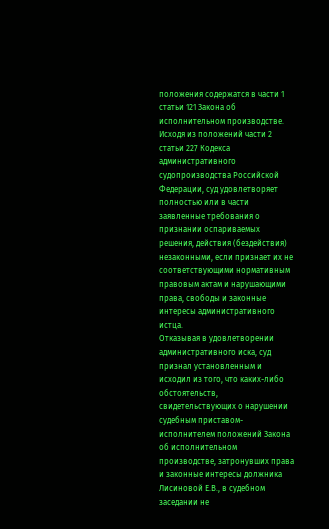положения содержатся в части 1 статьи 121 Закона об исполнительном производстве.
Исходя из положений части 2 статьи 227 Кодекса административного судопроизводства Российской Федерации, суд удовлетворяет полностью или в части заявленные требования о признании оспариваемых решения, действия (бездействия) незаконными, если признает их не соответствующими нормативным правовым актам и нарушающими права, свободы и законные интересы административного истца.
Отказывая в удовлетворении административного иска, суд признал установленным и исходил из того, что каких-либо обстоятельств, свидетельствующих о нарушении судебным приставом-исполнителем положений Закона об исполнительном производстве, затронувших права и законные интересы должника Лисиновой Е.В., в судебном заседании не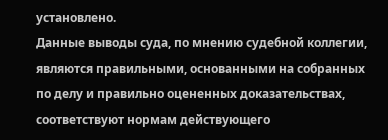установлено.
Данные выводы суда, по мнению судебной коллегии, являются правильными, основанными на собранных по делу и правильно оцененных доказательствах, соответствуют нормам действующего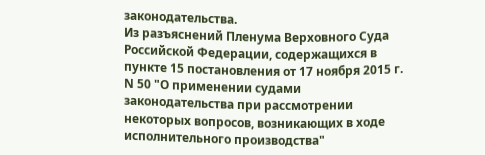законодательства.
Из разъяснений Пленума Верховного Суда Российской Федерации, содержащихся в пункте 15 постановления от 17 ноября 2015 г. N 50 "О применении судами законодательства при рассмотрении некоторых вопросов, возникающих в ходе исполнительного производства"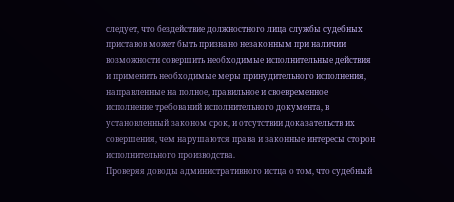следует, что бездействие должностного лица службы судебных приставов может быть признано незаконным при наличии возможности совершить необходимые исполнительные действия и применить необходимые меры принудительного исполнения, направленные на полное, правильное и своевременное исполнение требований исполнительного документа, в установленный законом срок, и отсутствии доказательств их совершения, чем нарушаются права и законные интересы сторон исполнительного производства.
Проверяя доводы административного истца о том, что судебный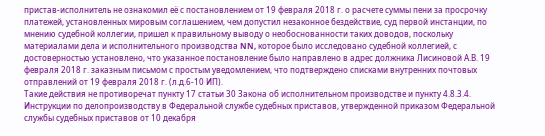пристав-исполнитель не ознакомил её с постановлением от 19 февраля 2018 г. о расчете суммы пени за просрочку платежей, установленных мировым соглашением, чем допустил незаконное бездействие, суд первой инстанции, по мнению судебной коллегии, пришел к правильному выводу о необоснованности таких доводов, поскольку материалами дела и исполнительного производства NN, которое было исследовано судебной коллегией, с достоверностью установлено, что указанное постановление было направлено в адрес должника Лисиновой А.В. 19 февраля 2018 г. заказным письмом с простым уведомлением, что подтверждено списками внутренних почтовых отправлений от 19 февраля 2018 г. (л.д.6-10 ИП).
Такие действия не противоречат пункту 17 статьи 30 Закона об исполнительном производстве и пункту 4.8.3.4. Инструкции по делопроизводству в Федеральной службе судебных приставов, утвержденной приказом Федеральной службы судебных приставов от 10 декабря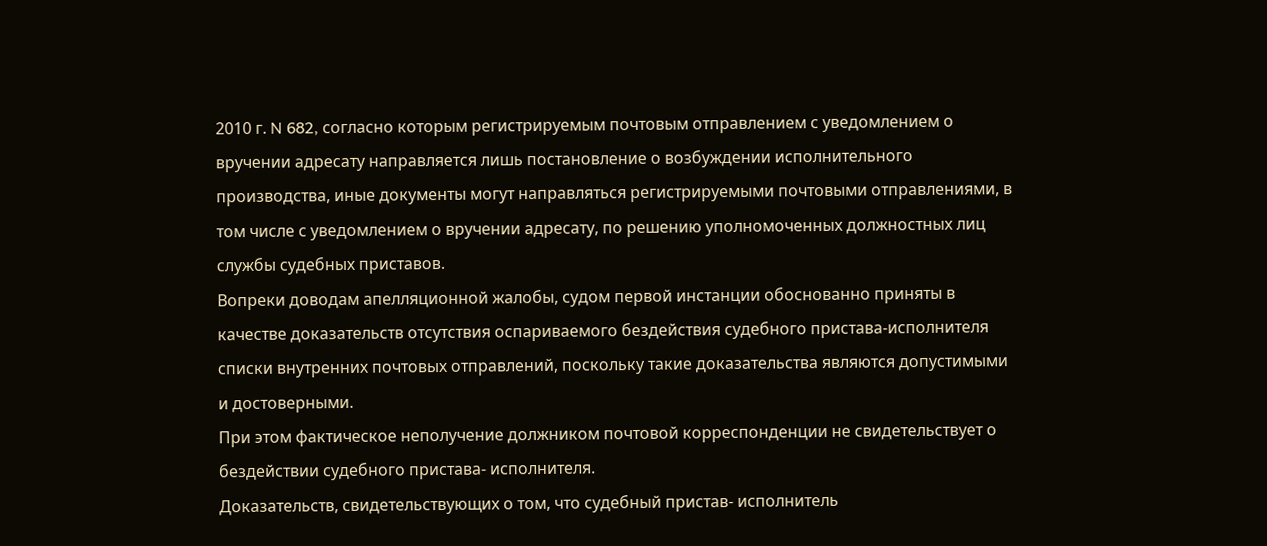2010 г. N 682, согласно которым регистрируемым почтовым отправлением с уведомлением о вручении адресату направляется лишь постановление о возбуждении исполнительного производства, иные документы могут направляться регистрируемыми почтовыми отправлениями, в том числе с уведомлением о вручении адресату, по решению уполномоченных должностных лиц службы судебных приставов.
Вопреки доводам апелляционной жалобы, судом первой инстанции обоснованно приняты в качестве доказательств отсутствия оспариваемого бездействия судебного пристава-исполнителя списки внутренних почтовых отправлений, поскольку такие доказательства являются допустимыми и достоверными.
При этом фактическое неполучение должником почтовой корреспонденции не свидетельствует о бездействии судебного пристава- исполнителя.
Доказательств, свидетельствующих о том, что судебный пристав- исполнитель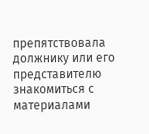препятствовала должнику или его представителю знакомиться с материалами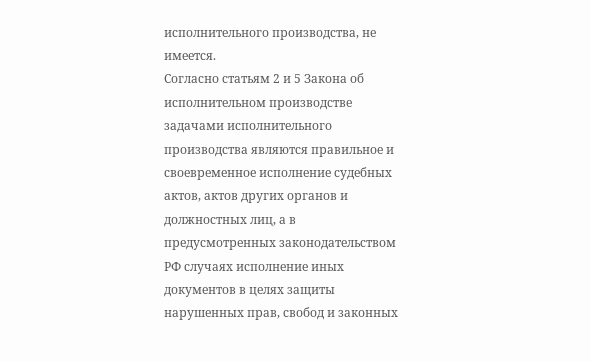исполнительного производства, не имеется.
Согласно статьям 2 и 5 Закона об исполнительном производстве задачами исполнительного производства являются правильное и своевременное исполнение судебных актов, актов других органов и должностных лиц, а в предусмотренных законодательством РФ случаях исполнение иных документов в целях защиты нарушенных прав, свобод и законных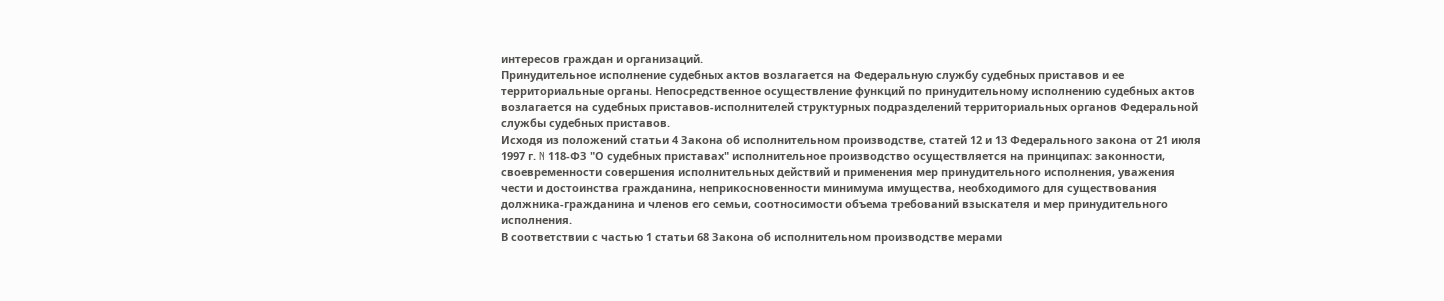интересов граждан и организаций.
Принудительное исполнение судебных актов возлагается на Федеральную службу судебных приставов и ее территориальные органы. Непосредственное осуществление функций по принудительному исполнению судебных актов возлагается на судебных приставов-исполнителей структурных подразделений территориальных органов Федеральной службы судебных приставов.
Исходя из положений статьи 4 Закона об исполнительном производстве, статей 12 и 13 Федерального закона от 21 июля 1997 г. N 118-ФЗ "О судебных приставах" исполнительное производство осуществляется на принципах: законности, своевременности совершения исполнительных действий и применения мер принудительного исполнения, уважения чести и достоинства гражданина, неприкосновенности минимума имущества, необходимого для существования должника-гражданина и членов его семьи, соотносимости объема требований взыскателя и мер принудительного исполнения.
В соответствии с частью 1 статьи 68 Закона об исполнительном производстве мерами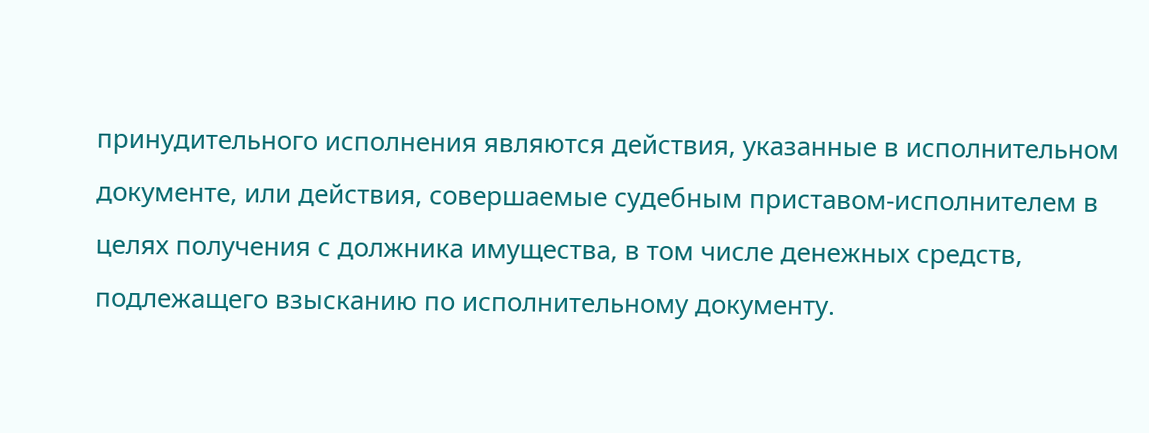принудительного исполнения являются действия, указанные в исполнительном документе, или действия, совершаемые судебным приставом-исполнителем в целях получения с должника имущества, в том числе денежных средств, подлежащего взысканию по исполнительному документу.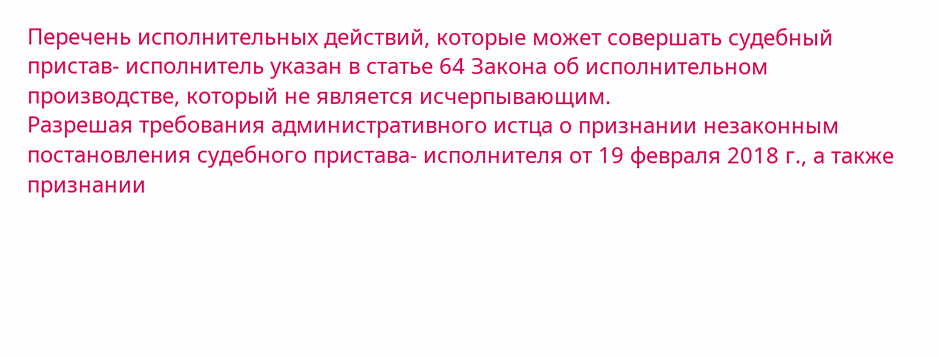Перечень исполнительных действий, которые может совершать судебный пристав- исполнитель указан в статье 64 Закона об исполнительном производстве, который не является исчерпывающим.
Разрешая требования административного истца о признании незаконным постановления судебного пристава- исполнителя от 19 февраля 2018 г., а также признании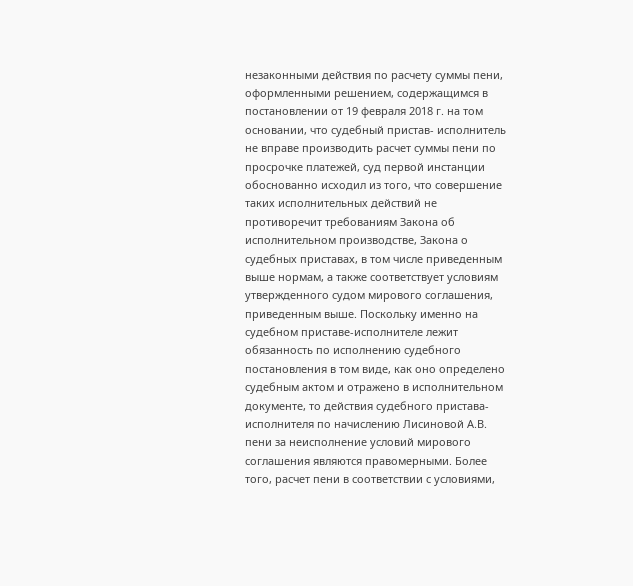незаконными действия по расчету суммы пени, оформленными решением, содержащимся в постановлении от 19 февраля 2018 г. на том основании, что судебный пристав- исполнитель не вправе производить расчет суммы пени по просрочке платежей, суд первой инстанции обоснованно исходил из того, что совершение таких исполнительных действий не противоречит требованиям Закона об исполнительном производстве, Закона о судебных приставах, в том числе приведенным выше нормам, а также соответствует условиям утвержденного судом мирового соглашения, приведенным выше. Поскольку именно на судебном приставе-исполнителе лежит обязанность по исполнению судебного постановления в том виде, как оно определено судебным актом и отражено в исполнительном документе, то действия судебного пристава-исполнителя по начислению Лисиновой А.В. пени за неисполнение условий мирового соглашения являются правомерными. Более того, расчет пени в соответствии с условиями,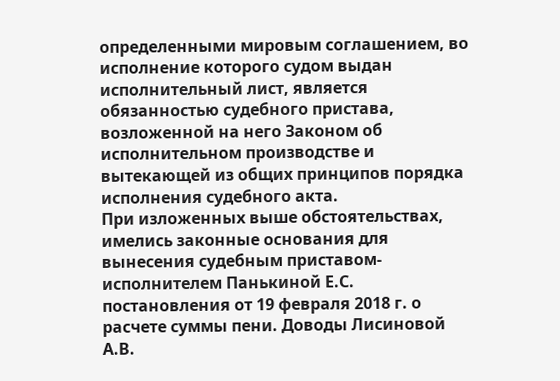определенными мировым соглашением, во исполнение которого судом выдан исполнительный лист, является обязанностью судебного пристава, возложенной на него Законом об исполнительном производстве и вытекающей из общих принципов порядка исполнения судебного акта.
При изложенных выше обстоятельствах, имелись законные основания для вынесения судебным приставом-исполнителем Панькиной Е.С. постановления от 19 февраля 2018 г. о расчете суммы пени. Доводы Лисиновой А.В.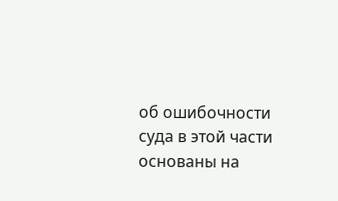об ошибочности суда в этой части основаны на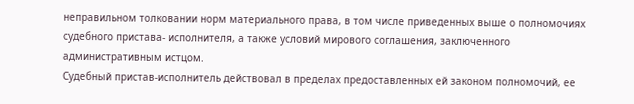неправильном толковании норм материального права, в том числе приведенных выше о полномочиях судебного пристава- исполнителя, а также условий мирового соглашения, заключенного административным истцом.
Судебный пристав-исполнитель действовал в пределах предоставленных ей законом полномочий, ее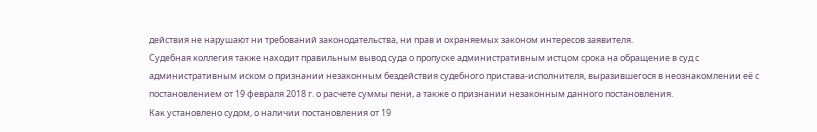действия не нарушают ни требований законодательства, ни прав и охраняемых законом интересов заявителя.
Судебная коллегия также находит правильным вывод суда о пропуске административным истцом срока на обращение в суд с административным иском о признании незаконным бездействия судебного пристава-исполнителя, выразившегося в неознакомлении её с постановлением от 19 февраля 2018 г. о расчете суммы пени, а также о признании незаконным данного постановления.
Как установлено судом, о наличии постановления от 19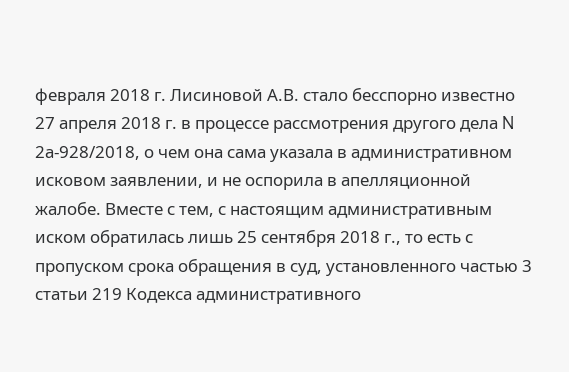февраля 2018 г. Лисиновой А.В. стало бесспорно известно 27 апреля 2018 г. в процессе рассмотрения другого дела N 2а-928/2018, о чем она сама указала в административном исковом заявлении, и не оспорила в апелляционной жалобе. Вместе с тем, с настоящим административным иском обратилась лишь 25 сентября 2018 г., то есть с пропуском срока обращения в суд, установленного частью 3 статьи 219 Кодекса административного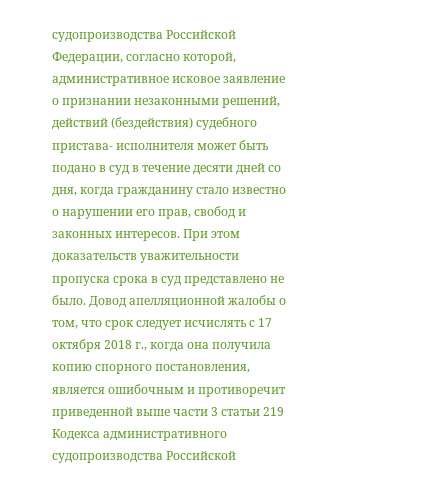судопроизводства Российской Федерации, согласно которой, административное исковое заявление о признании незаконными решений, действий (бездействия) судебного пристава- исполнителя может быть подано в суд в течение десяти дней со дня, когда гражданину стало известно о нарушении его прав, свобод и законных интересов. При этом доказательств уважительности пропуска срока в суд представлено не было. Довод апелляционной жалобы о том, что срок следует исчислять с 17 октября 2018 г., когда она получила копию спорного постановления, является ошибочным и противоречит приведенной выше части 3 статьи 219 Кодекса административного судопроизводства Российской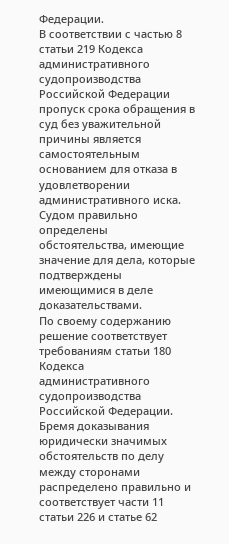Федерации.
В соответствии с частью 8 статьи 219 Кодекса административного судопроизводства Российской Федерации пропуск срока обращения в суд без уважительной причины является самостоятельным основанием для отказа в удовлетворении административного иска.
Судом правильно определены обстоятельства, имеющие значение для дела, которые подтверждены имеющимися в деле доказательствами.
По своему содержанию решение соответствует требованиям статьи 180 Кодекса административного судопроизводства Российской Федерации. Бремя доказывания юридически значимых обстоятельств по делу между сторонами распределено правильно и соответствует части 11 статьи 226 и статье 62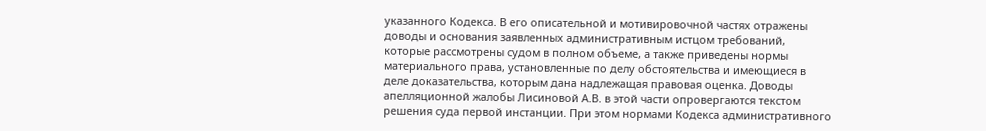указанного Кодекса. В его описательной и мотивировочной частях отражены доводы и основания заявленных административным истцом требований, которые рассмотрены судом в полном объеме, а также приведены нормы материального права, установленные по делу обстоятельства и имеющиеся в деле доказательства, которым дана надлежащая правовая оценка. Доводы апелляционной жалобы Лисиновой А.В. в этой части опровергаются текстом решения суда первой инстанции. При этом нормами Кодекса административного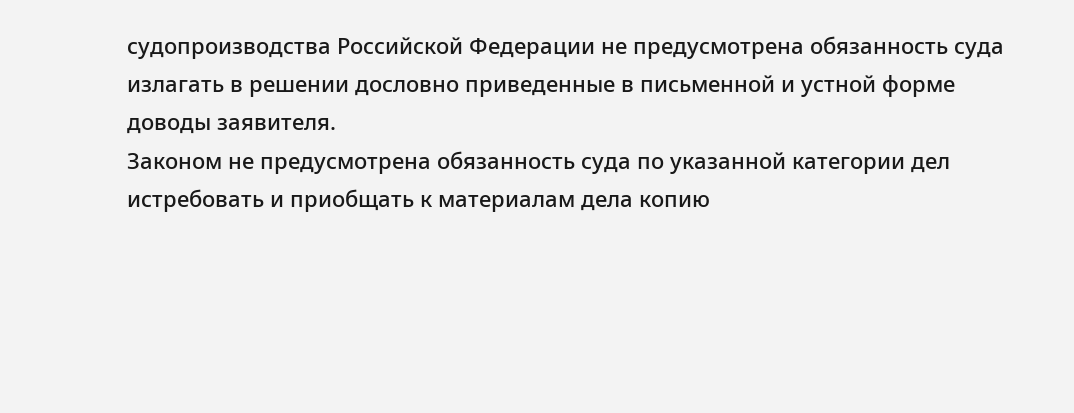судопроизводства Российской Федерации не предусмотрена обязанность суда излагать в решении дословно приведенные в письменной и устной форме доводы заявителя.
Законом не предусмотрена обязанность суда по указанной категории дел истребовать и приобщать к материалам дела копию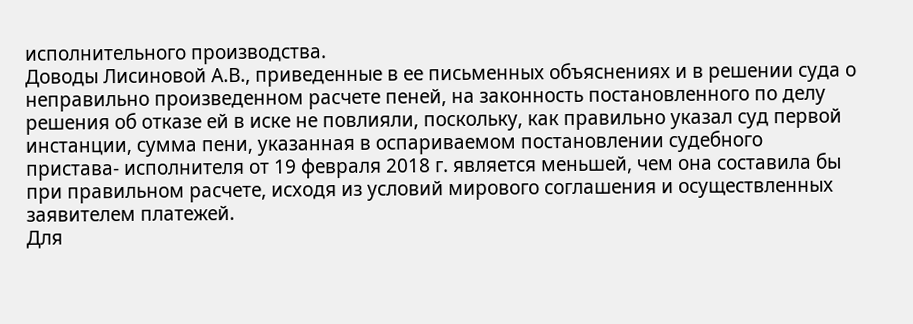исполнительного производства.
Доводы Лисиновой А.В., приведенные в ее письменных объяснениях и в решении суда о неправильно произведенном расчете пеней, на законность постановленного по делу решения об отказе ей в иске не повлияли, поскольку, как правильно указал суд первой инстанции, сумма пени, указанная в оспариваемом постановлении судебного пристава- исполнителя от 19 февраля 2018 г. является меньшей, чем она составила бы при правильном расчете, исходя из условий мирового соглашения и осуществленных заявителем платежей.
Для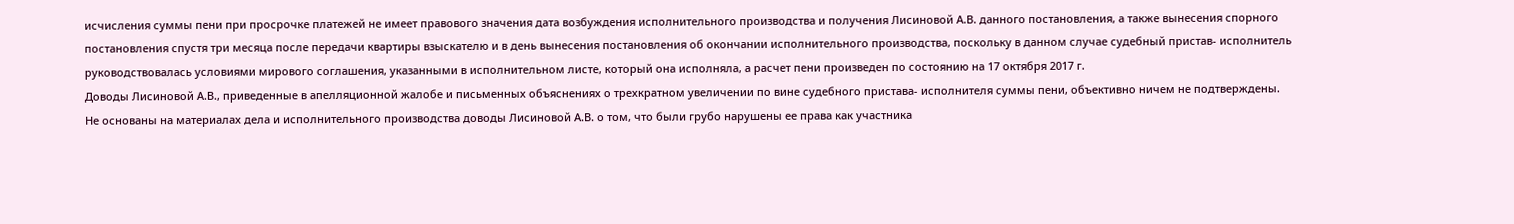исчисления суммы пени при просрочке платежей не имеет правового значения дата возбуждения исполнительного производства и получения Лисиновой А.В. данного постановления, а также вынесения спорного постановления спустя три месяца после передачи квартиры взыскателю и в день вынесения постановления об окончании исполнительного производства, поскольку в данном случае судебный пристав- исполнитель руководствовалась условиями мирового соглашения, указанными в исполнительном листе, который она исполняла, а расчет пени произведен по состоянию на 17 октября 2017 г.
Доводы Лисиновой А.В., приведенные в апелляционной жалобе и письменных объяснениях о трехкратном увеличении по вине судебного пристава- исполнителя суммы пени, объективно ничем не подтверждены.
Не основаны на материалах дела и исполнительного производства доводы Лисиновой А.В. о том, что были грубо нарушены ее права как участника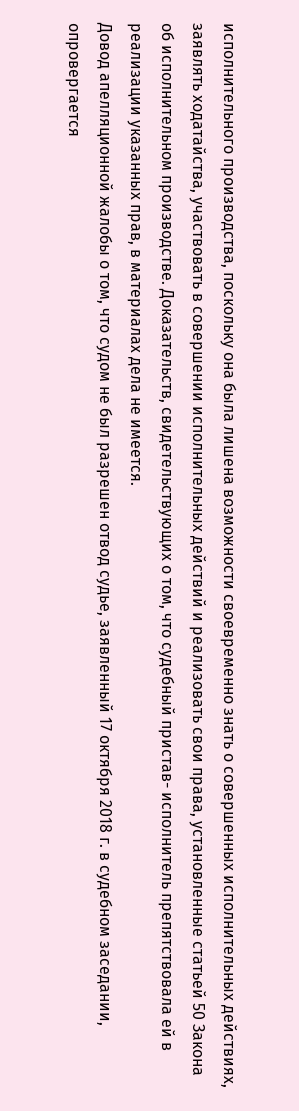исполнительного производства, поскольку она была лишена возможности своевременно знать о совершенных исполнительных действиях, заявлять ходатайства, участвовать в совершении исполнительных действий и реализовать свои права, установленные статьей 50 Закона об исполнительном производстве. Доказательств, свидетельствующих о том, что судебный пристав- исполнитель препятствовала ей в реализации указанных прав, в материалах дела не имеется.
Довод апелляционной жалобы о том, что судом не был разрешен отвод судье, заявленный 17 октября 2018 г. в судебном заседании, опровергается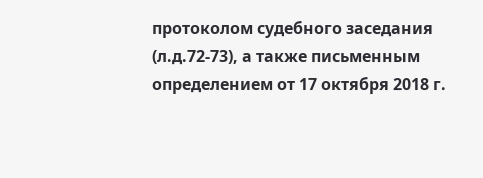протоколом судебного заседания (л.д.72-73), а также письменным определением от 17 октября 2018 г.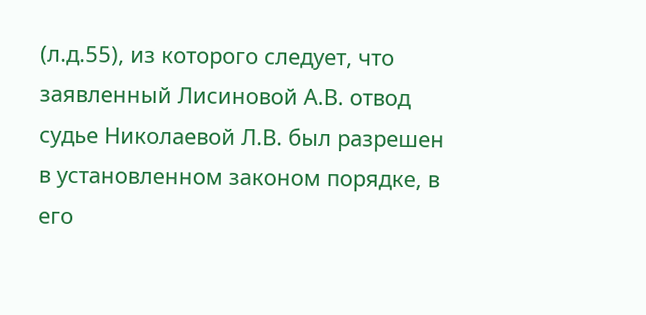(л.д.55), из которого следует, что заявленный Лисиновой А.В. отвод судье Николаевой Л.В. был разрешен в установленном законом порядке, в его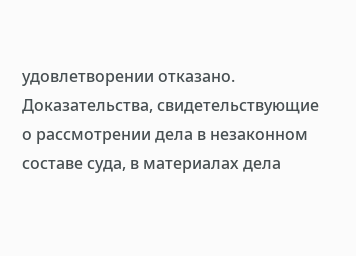удовлетворении отказано. Доказательства, свидетельствующие о рассмотрении дела в незаконном составе суда, в материалах дела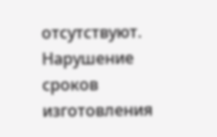отсутствуют.
Нарушение сроков изготовления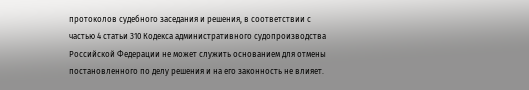протоколов судебного заседания и решения, в соответствии с частью 4 статьи 310 Кодекса административного судопроизводства Российской Федерации не может служить основанием для отмены постановленного по делу решения и на его законность не влияет.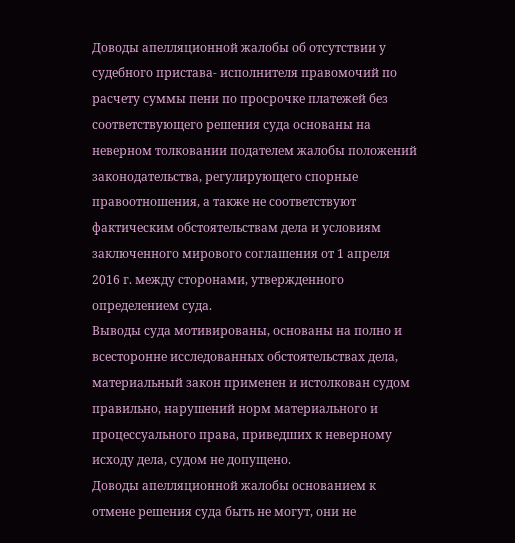Доводы апелляционной жалобы об отсутствии у судебного пристава- исполнителя правомочий по расчету суммы пени по просрочке платежей без соответствующего решения суда основаны на неверном толковании подателем жалобы положений законодательства, регулирующего спорные правоотношения, а также не соответствуют фактическим обстоятельствам дела и условиям заключенного мирового соглашения от 1 апреля 2016 г. между сторонами, утвержденного определением суда.
Выводы суда мотивированы, основаны на полно и всесторонне исследованных обстоятельствах дела, материальный закон применен и истолкован судом правильно, нарушений норм материального и процессуального права, приведших к неверному исходу дела, судом не допущено.
Доводы апелляционной жалобы основанием к отмене решения суда быть не могут, они не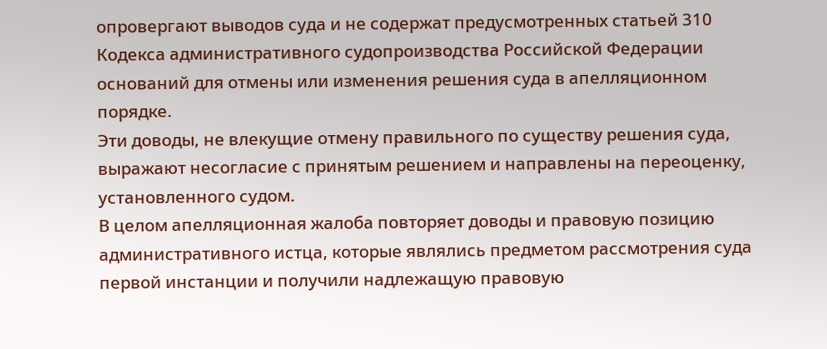опровергают выводов суда и не содержат предусмотренных статьей 310 Кодекса административного судопроизводства Российской Федерации оснований для отмены или изменения решения суда в апелляционном порядке.
Эти доводы, не влекущие отмену правильного по существу решения суда, выражают несогласие с принятым решением и направлены на переоценку, установленного судом.
В целом апелляционная жалоба повторяет доводы и правовую позицию административного истца, которые являлись предметом рассмотрения суда первой инстанции и получили надлежащую правовую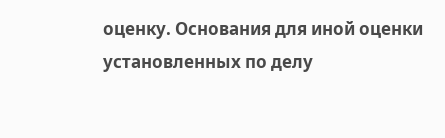оценку. Основания для иной оценки установленных по делу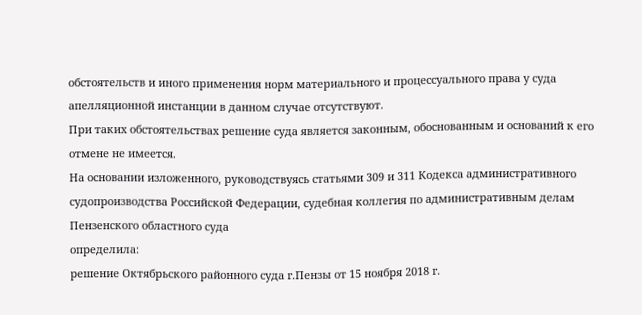обстоятельств и иного применения норм материального и процессуального права у суда апелляционной инстанции в данном случае отсутствуют.
При таких обстоятельствах решение суда является законным, обоснованным и оснований к его отмене не имеется.
На основании изложенного, руководствуясь статьями 309 и 311 Кодекса административного судопроизводства Российской Федерации, судебная коллегия по административным делам Пензенского областного суда
определила:
решение Октябрьского районного суда г.Пензы от 15 ноября 2018 г.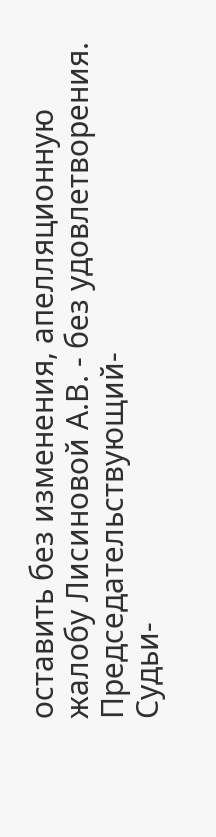оставить без изменения, апелляционную жалобу Лисиновой А.В. - без удовлетворения.
Председательствующий-
Судьи-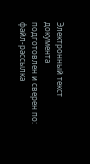Электронный текст документа
подготовлен и сверен по:
файл-рассылка